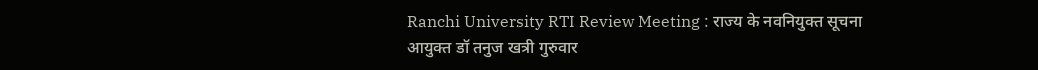Ranchi University RTI Review Meeting : राज्य के नवनियुक्त सूचना आयुक्त डॉ तनुज खत्री गुरुवार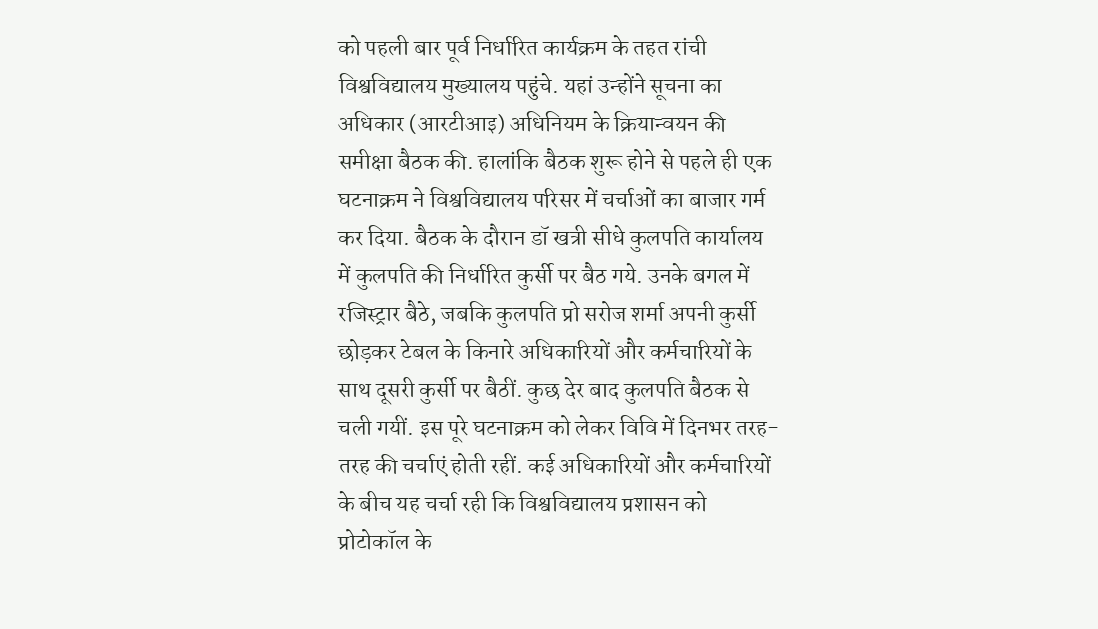को पहली बार पूर्व निर्धारित कार्यक्रम के तहत रांची विश्वविद्यालय मुख्यालय पहुंचे. यहां उन्होंने सूचना का अधिकार (आरटीआइ) अधिनियम के क्रियान्वयन की समीक्षा बैठक की. हालांकि बैठक शुरू होने से पहले ही एक घटनाक्रम ने विश्वविद्यालय परिसर में चर्चाओं का बाजार गर्म कर दिया. बैठक के दौरान डॉ खत्री सीधे कुलपति कार्यालय में कुलपति की निर्धारित कुर्सी पर बैठ गये. उनके बगल में रजिस्ट्रार बैठे, जबकि कुलपति प्रो सरोज शर्मा अपनी कुर्सी छोड़कर टेबल के किनारे अधिकारियों और कर्मचारियों के साथ दूसरी कुर्सी पर बैठीं. कुछ देर बाद कुलपति बैठक से चली गयीं. इस पूरे घटनाक्रम को लेकर विवि में दिनभर तरह-तरह की चर्चाएं होती रहीं. कई अधिकारियों और कर्मचारियों के बीच यह चर्चा रही कि विश्वविद्यालय प्रशासन को प्रोटोकॉल के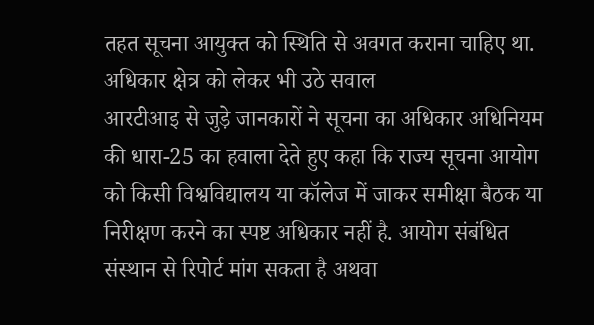तहत सूचना आयुक्त को स्थिति से अवगत कराना चाहिए था.
अधिकार क्षेत्र को लेकर भी उठे सवाल
आरटीआइ से जुड़े जानकारों ने सूचना का अधिकार अधिनियम की धारा-25 का हवाला देते हुए कहा कि राज्य सूचना आयोग को किसी विश्वविद्यालय या कॉलेज में जाकर समीक्षा बैठक या निरीक्षण करने का स्पष्ट अधिकार नहीं है. आयोग संबंधित संस्थान से रिपोर्ट मांग सकता है अथवा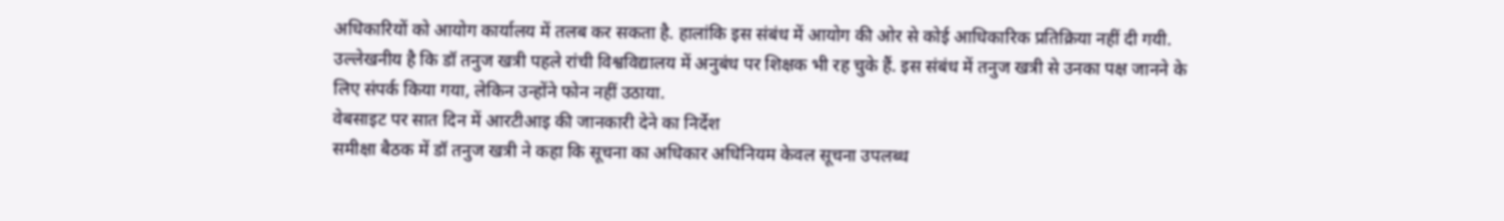अधिकारियों को आयोग कार्यालय में तलब कर सकता है. हालांकि इस संबंध में आयोग की ओर से कोई आधिकारिक प्रतिक्रिया नहीं दी गयी. उल्लेखनीय है कि डॉ तनुज खत्री पहले रांची विश्वविद्यालय में अनुबंध पर शिक्षक भी रह चुके हैं. इस संबंध में तनुज खत्री से उनका पक्ष जानने के लिए संपर्क किया गया, लेकिन उन्होंने फोन नहीं उठाया.
वेबसाइट पर सात दिन में आरटीआइ की जानकारी देने का निर्देश
समीक्षा बैठक में डॉ तनुज खत्री ने कहा कि सूचना का अधिकार अधिनियम केवल सूचना उपलब्ध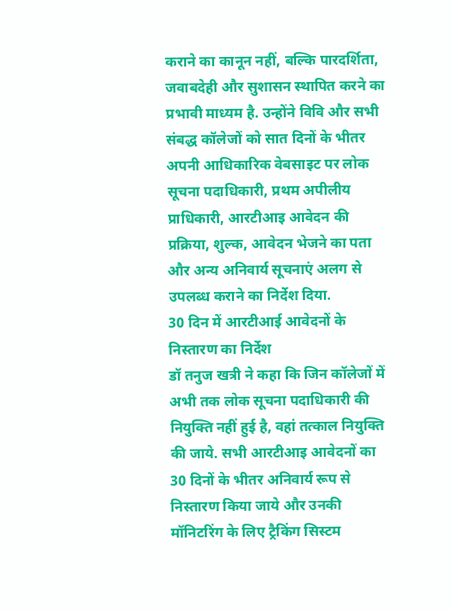कराने का कानून नहीं, बल्कि पारदर्शिता, जवाबदेही और सुशासन स्थापित करने का प्रभावी माध्यम है. उन्होंने विवि और सभी संबद्ध कॉलेजों को सात दिनों के भीतर अपनी आधिकारिक वेबसाइट पर लोक सूचना पदाधिकारी, प्रथम अपीलीय प्राधिकारी, आरटीआइ आवेदन की प्रक्रिया, शुल्क, आवेदन भेजने का पता और अन्य अनिवार्य सूचनाएं अलग से उपलब्ध कराने का निर्देश दिया.
30 दिन में आरटीआई आवेदनों के निस्तारण का निर्देश
डॉ तनुज खत्री ने कहा कि जिन कॉलेजों में अभी तक लोक सूचना पदाधिकारी की नियुक्ति नहीं हुई है, वहां तत्काल नियुक्ति की जाये. सभी आरटीआइ आवेदनों का 30 दिनों के भीतर अनिवार्य रूप से निस्तारण किया जाये और उनकी मॉनिटरिंग के लिए ट्रैकिंग सिस्टम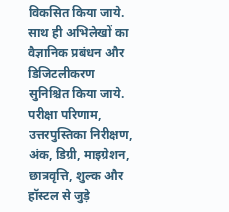विकसित किया जाये. साथ ही अभिलेखों का वैज्ञानिक प्रबंधन और डिजिटलीकरण सुनिश्चित किया जाये. परीक्षा परिणाम, उत्तरपुस्तिका निरीक्षण, अंक, डिग्री, माइग्रेशन, छात्रवृत्ति, शुल्क और हॉस्टल से जुड़े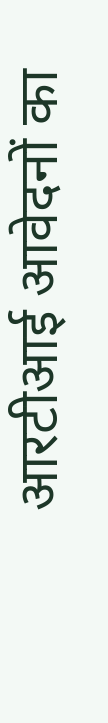आरटीआई आवेदनों का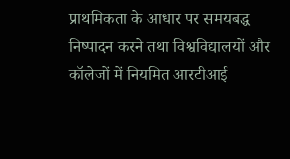प्राथमिकता के आधार पर समयबद्ध निष्पादन करने तथा विश्वविद्यालयों और कॉलेजों में नियमित आरटीआई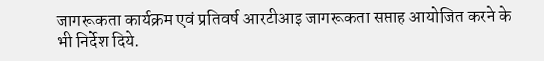जागरूकता कार्यक्रम एवं प्रतिवर्ष आरटीआइ जागरूकता सप्ताह आयोजित करने के भी निर्देश दिये.